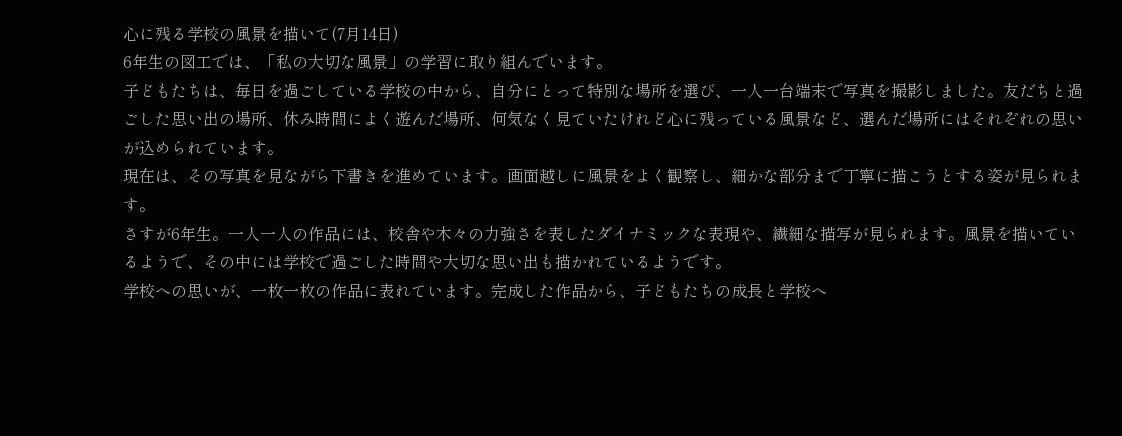心に残る学校の風景を描いて(7月14日)
6年生の図工では、「私の大切な風景」の学習に取り組んでいます。
子どもたちは、毎日を過ごしている学校の中から、自分にとって特別な場所を選び、一人一台端末で写真を撮影しました。友だちと過ごした思い出の場所、休み時間によく遊んだ場所、何気なく見ていたけれど心に残っている風景など、選んだ場所にはそれぞれの思いが込められています。
現在は、その写真を見ながら下書きを進めています。画面越しに風景をよく観察し、細かな部分まで丁寧に描こうとする姿が見られます。
さすが6年生。一人一人の作品には、校舎や木々の力強さを表したダイナミックな表現や、繊細な描写が見られます。風景を描いているようで、その中には学校で過ごした時間や大切な思い出も描かれているようです。
学校への思いが、一枚一枚の作品に表れています。完成した作品から、子どもたちの成長と学校へ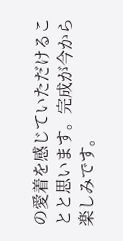の愛着を感じていただけることと思います。完成が今から楽しみです。